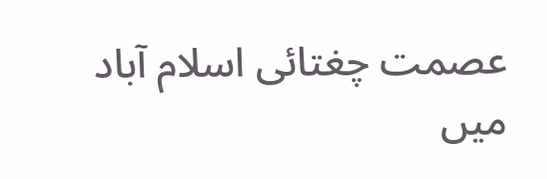عصمت چغتائی اسلام آباد میں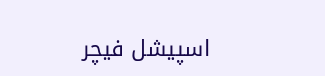اسپیشل فیچر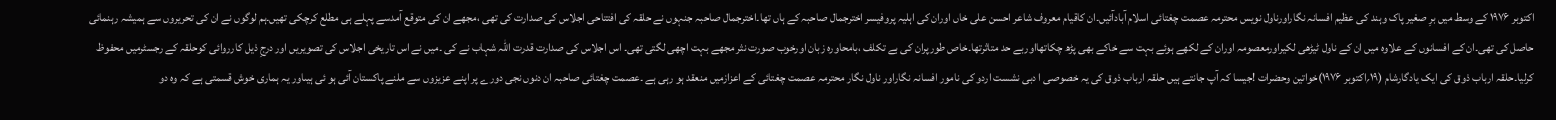اکتوبر ۱۹۷۶ کے وسط میں برِ صغیر پاک وہند کی عظیم افسانہ نگاراورناول نویس محترمہ عصمت چغتائی اسلام آبادآئیں۔ان کاقیام معروف شاعر احسن علی خاں اوران کی اہلیہ پروفیسر اخترجمال صاحبہ کے ہاں تھا۔اخترجمال صاحبہ جنہوں نے حلقہ کی افتتاحی اجلاس کی صدارت کی تھی ،مجھے ان کی متوقع آمدسے پہلے ہی مطلع کرچکی تھیں۔ہم لوگوں نے ان کی تحریروں سے ہمیشہ رہنمائی حاصل کی تھی۔ان کے افسانوں کے علاوہ میں ان کے ناول ٹیڑھی لکیراورمعصومہ اوران کے لکھے ہوئے بہت سے خاکے بھی پڑھ چکاتھااوربے حد متاثرتھا۔خاص طورپران کی بے تکلف ،بامحاورہ زبان اورخوب صورت نثر مجھے بہت اچھی لگتی تھی۔ اس اجلاس کی صدارت قدرت اللہ شہاب نے کی ۔میں نے اس تاریخی اجلاس کی تصویریں اور درجِ ذیل کارروائی کوحلقہ کے رجسٹرمیں محفوظ کرلیا۔حلقہ ارباب ذوق کی ایک یادگارشام (۱۹؍اکتوبر ۱۹۷۶)خواتین وحضرات !جیسا کہ آپ جانتے ہیں حلقہ ارباب ذوق کی یہ خصوصی ا دبی نشست اردو کی نامور افسانہ نگاراور ناول نگار محترمہ عصمت چغتائی کے اعزازمیں منعقد ہو رہی ہے ۔عصمت چغتائی صاحبہ ان دنوں نجی دورے پر اپنے عزیزوں سے ملنے پاکستان آئی ہو ئی ہیںاور یہ ہماری خوش قسمتی ہے کہ وہ دو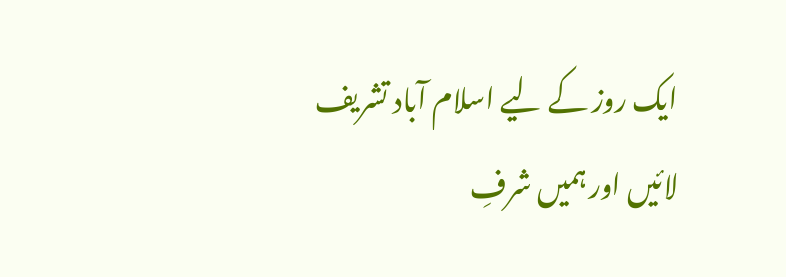ایک روز کے لیے اسلام آباد تشریف لائیں اور ہمیں شرفِ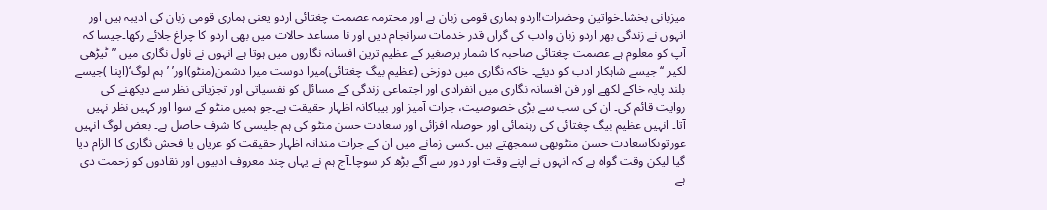میزبانی بخشا۔خواتین وحضرات!اردو ہماری قومی زبان ہے اور محترمہ عصمت چغتائی اردو یعنی ہماری قومی زبان کی ادیبہ ہیں اور انہوں نے زندگی بھر اردو زبان وادب کی گراں قدر خدمات سرانجام دیں اور نا مساعد حالات میں بھی اردو کا چراغ جلائے رکھا۔جیسا کہ آپ کو معلوم ہے عصمت چغتائی صاحبہ کا شمار برصغیر کے عظیم ترین افسانہ نگاروں میں ہوتا ہے انہوں نے ناول نگاری میں ’’ٹیڑھی لکیر ‘‘جیسے شاہکار ادب کو دیئے۔ خاکہ نگاری میں دوزخی (عظیم بیگ چغتائی)میرا دوست میرا دشمن(منٹو)اور’ ’ہم لوگ‘(اپنا )جیسے بلند پایہ خاکے لکھے اور فن افسانہ نگاری میں انفرادی اور اجتماعی زندگی کے مسائل کو نفسیاتی اور تجزیاتی نظر سے دیکھنے کی روایت قائم کی۔ ان کی سب سے بڑی خصوصیت، جرات آمیز اور بیباکانہ اظہار حقیقت ہے۔جو ہمیں منٹو کے سوا اور کہیں نظر نہیں آتا۔ انہیں عظیم بیگ چغتائی کی رہنمائی اور حوصلہ افزائی اور سعادت حسن منٹو کی ہم جلیسی کا شرف حاصل ہے۔ بعض لوگ انہیں عورتوںکاسعادت حسن منٹوبھی سمجھتے ہیں ۔کسی زمانے میں ان کے جرات مندانہ اظہار حقیقت کو عریاں یا فحش نگاری کا الزام دیا گیا لیکن وقت گواہ ہے کہ انہوں نے اپنے وقت اور دور سے آگے بڑھ کر سوچا۔آج ہم نے یہاں چند معروف ادبیوں اور نقادوں کو زحمت دی ہے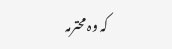کہ وہ محترمہ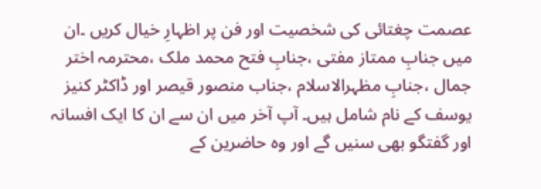عصمت چغتائی کی شخصیت اور فن پر اظہارِ خیال کریں ۔ان میں جنابِ ممتاز مفتی ،جنابِ فتح محمد ملک ،محترمہ اختر جمال ،جنابِ مظہرالاسلام ،جناب منصور قیصر اور ڈاکٹر کنیز یوسف کے نام شامل ہیں۔ آپ آخر میں ان سے ان کا ایک افسانہ اور گفتگو بھی سنیں گے اور وہ حاضرین کے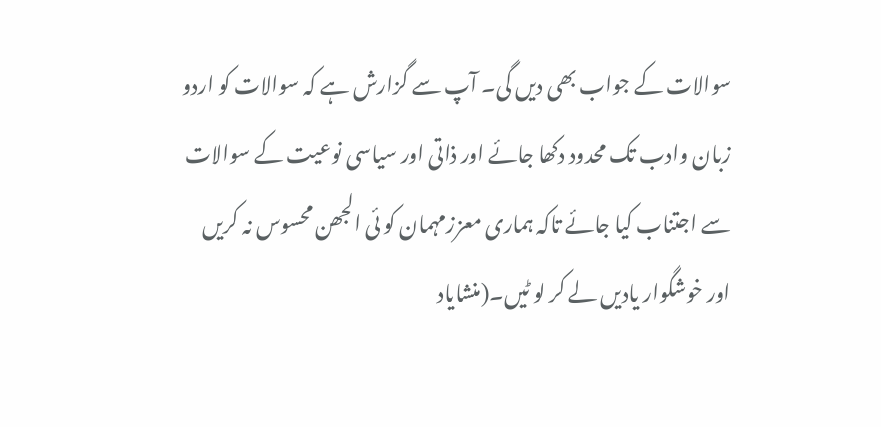سوالات کے جواب بھی دیں گی۔ آپ سے گزارش ہے کہ سوالات کو اردو زبان وادب تک محدود دکھا جائے اور ذاتی اور سیاسی نوعیت کے سوالات سے اجتناب کیا جائے تاکہ ہماری معززمہمان کو ئی الجھن محسوس نہ کریں اور خوشگوار یادیں لے کر لو ٹیں۔(منشایاد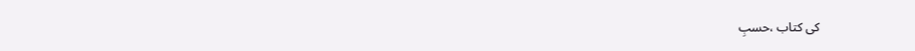کی کتاب ،حسبِ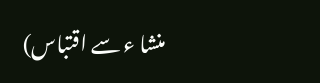منشا ء سے اقتباس)